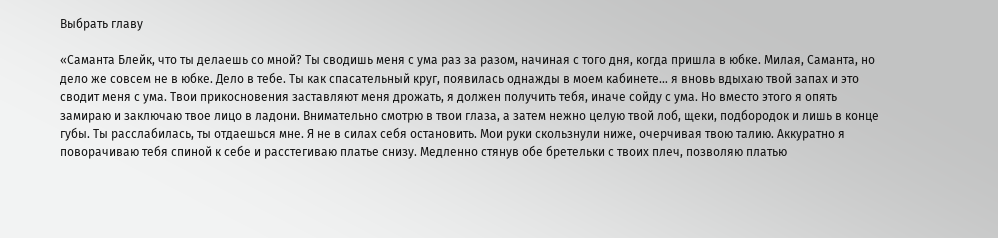Выбрать главу

«Саманта Блейк, что ты делаешь со мной? Ты сводишь меня с ума раз за разом, начиная с того дня, когда пришла в юбке. Милая, Саманта, но дело же совсем не в юбке. Дело в тебе. Ты как спасательный круг, появилась однажды в моем кабинете… я вновь вдыхаю твой запах и это сводит меня с ума. Твои прикосновения заставляют меня дрожать, я должен получить тебя, иначе сойду с ума. Но вместо этого я опять замираю и заключаю твое лицо в ладони. Внимательно смотрю в твои глаза, а затем нежно целую твой лоб, щеки, подбородок и лишь в конце губы. Ты расслабилась, ты отдаешься мне. Я не в силах себя остановить. Мои руки скользнули ниже, очерчивая твою талию. Аккуратно я поворачиваю тебя спиной к себе и расстегиваю платье снизу. Медленно стянув обе бретельки с твоих плеч, позволяю платью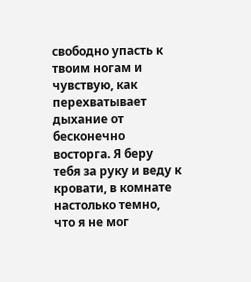свободно упасть к твоим ногам и чувствую, как перехватывает дыхание от бесконечно восторга. Я беру тебя за руку и веду к кровати, в комнате настолько темно, что я не мог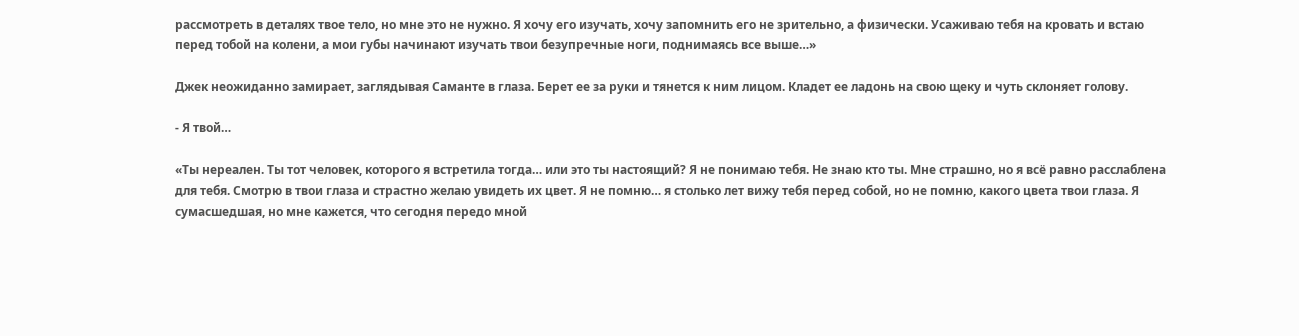рассмотреть в деталях твое тело, но мне это не нужно. Я хочу его изучать, хочу запомнить его не зрительно, а физически. Усаживаю тебя на кровать и встаю перед тобой на колени, а мои губы начинают изучать твои безупречные ноги, поднимаясь все выше…»

Джек неожиданно замирает, заглядывая Саманте в глаза. Берет ее за руки и тянется к ним лицом. Кладет ее ладонь на свою щеку и чуть склоняет голову.

- Я твой…

«Ты нереален. Ты тот человек, которого я встретила тогда… или это ты настоящий? Я не понимаю тебя. Не знаю кто ты. Мне страшно, но я всё равно расслаблена для тебя. Смотрю в твои глаза и страстно желаю увидеть их цвет. Я не помню… я столько лет вижу тебя перед собой, но не помню, какого цвета твои глаза. Я сумасшедшая, но мне кажется, что сегодня передо мной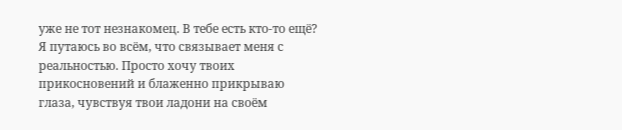уже не тот незнакомец. В тебе есть кто-то ещё? Я путаюсь во всём, что связывает меня с реальностью. Просто хочу твоих прикосновений и блаженно прикрываю глаза, чувствуя твои ладони на своём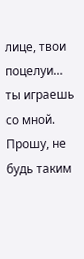лице, твои поцелуи… ты играешь со мной. Прошу, не будь таким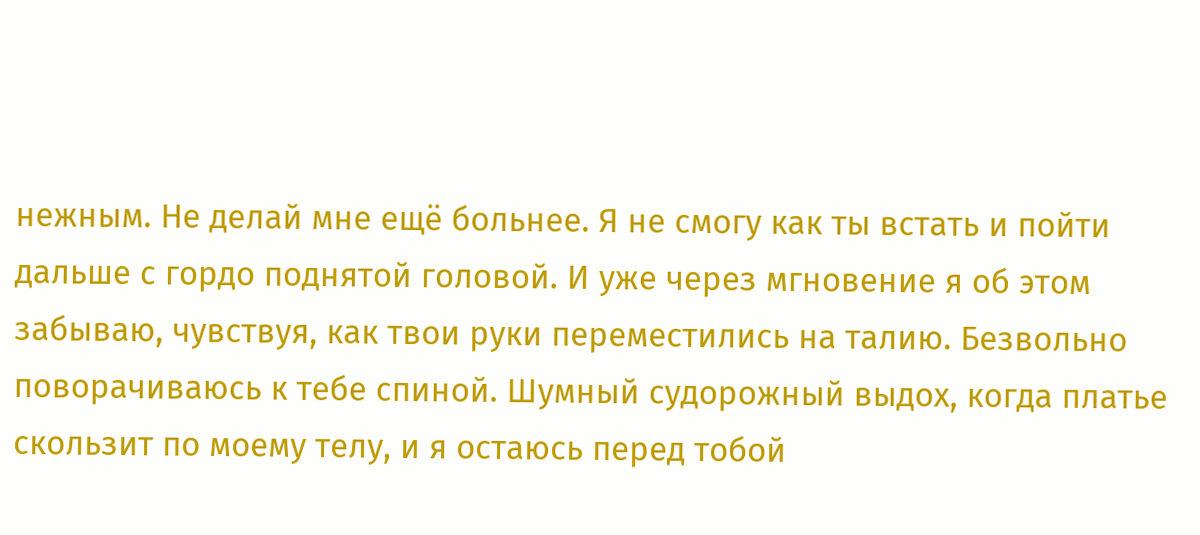нежным. Не делай мне ещё больнее. Я не смогу как ты встать и пойти дальше с гордо поднятой головой. И уже через мгновение я об этом забываю, чувствуя, как твои руки переместились на талию. Безвольно поворачиваюсь к тебе спиной. Шумный судорожный выдох, когда платье скользит по моему телу, и я остаюсь перед тобой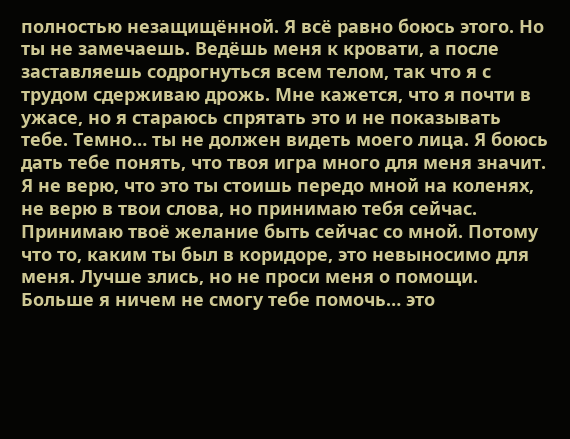полностью незащищённой. Я всё равно боюсь этого. Но ты не замечаешь. Ведёшь меня к кровати, а после заставляешь содрогнуться всем телом, так что я с трудом сдерживаю дрожь. Мне кажется, что я почти в ужасе, но я стараюсь спрятать это и не показывать тебе. Темно… ты не должен видеть моего лица. Я боюсь дать тебе понять, что твоя игра много для меня значит. Я не верю, что это ты стоишь передо мной на коленях, не верю в твои слова, но принимаю тебя сейчас. Принимаю твоё желание быть сейчас со мной. Потому что то, каким ты был в коридоре, это невыносимо для меня. Лучше злись, но не проси меня о помощи. Больше я ничем не смогу тебе помочь… это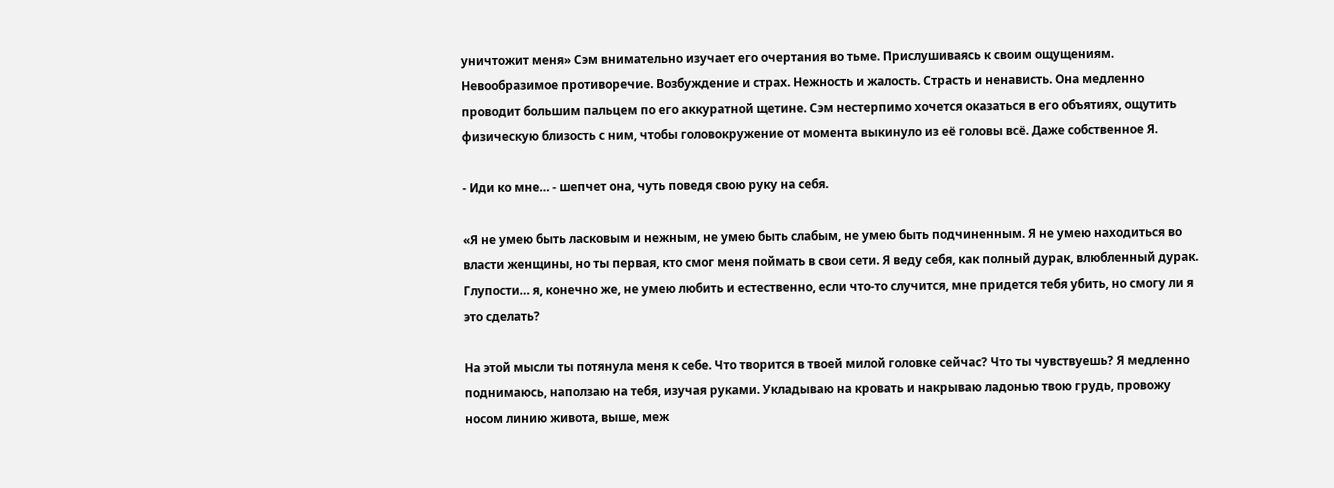уничтожит меня» Сэм внимательно изучает его очертания во тьме. Прислушиваясь к своим ощущениям. Невообразимое противоречие. Возбуждение и страх. Нежность и жалость. Страсть и ненависть. Она медленно проводит большим пальцем по его аккуратной щетине. Сэм нестерпимо хочется оказаться в его объятиях, ощутить физическую близость с ним, чтобы головокружение от момента выкинуло из её головы всё. Даже собственное Я.

- Иди ко мне… - шепчет она, чуть поведя свою руку на себя.

«Я не умею быть ласковым и нежным, не умею быть слабым, не умею быть подчиненным. Я не умею находиться во власти женщины, но ты первая, кто смог меня поймать в свои сети. Я веду себя, как полный дурак, влюбленный дурак. Глупости… я, конечно же, не умею любить и естественно, если что-то случится, мне придется тебя убить, но смогу ли я это сделать?

На этой мысли ты потянула меня к себе. Что творится в твоей милой головке сейчас? Что ты чувствуешь? Я медленно поднимаюсь, наползаю на тебя, изучая руками. Укладываю на кровать и накрываю ладонью твою грудь, провожу носом линию живота, выше, меж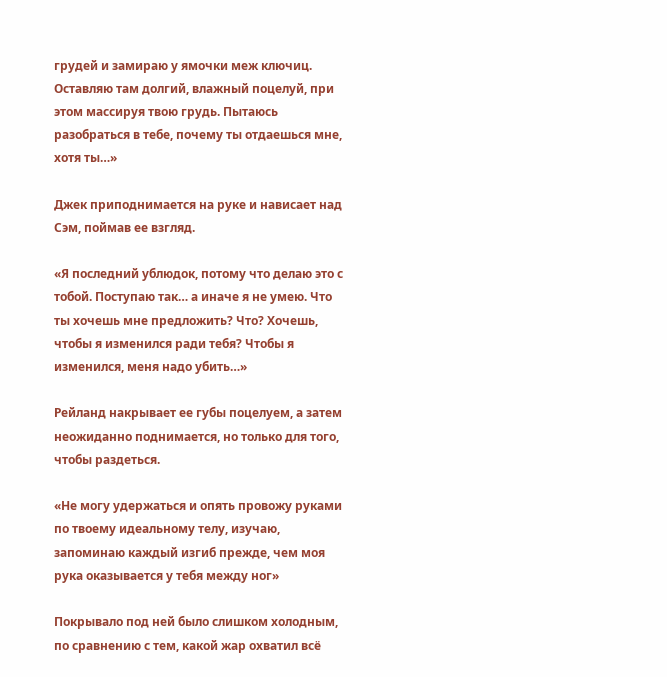грудей и замираю у ямочки меж ключиц. Оставляю там долгий, влажный поцелуй, при этом массируя твою грудь. Пытаюсь разобраться в тебе, почему ты отдаешься мне, хотя ты…»

Джек приподнимается на руке и нависает над Сэм, поймав ее взгляд.

«Я последний ублюдок, потому что делаю это с тобой. Поступаю так… а иначе я не умею. Что ты хочешь мне предложить? Что? Хочешь, чтобы я изменился ради тебя? Чтобы я изменился, меня надо убить…»

Рейланд накрывает ее губы поцелуем, а затем неожиданно поднимается, но только для того, чтобы раздеться.

«Не могу удержаться и опять провожу руками по твоему идеальному телу, изучаю, запоминаю каждый изгиб прежде, чем моя рука оказывается у тебя между ног»

Покрывало под ней было слишком холодным, по сравнению с тем, какой жар охватил всё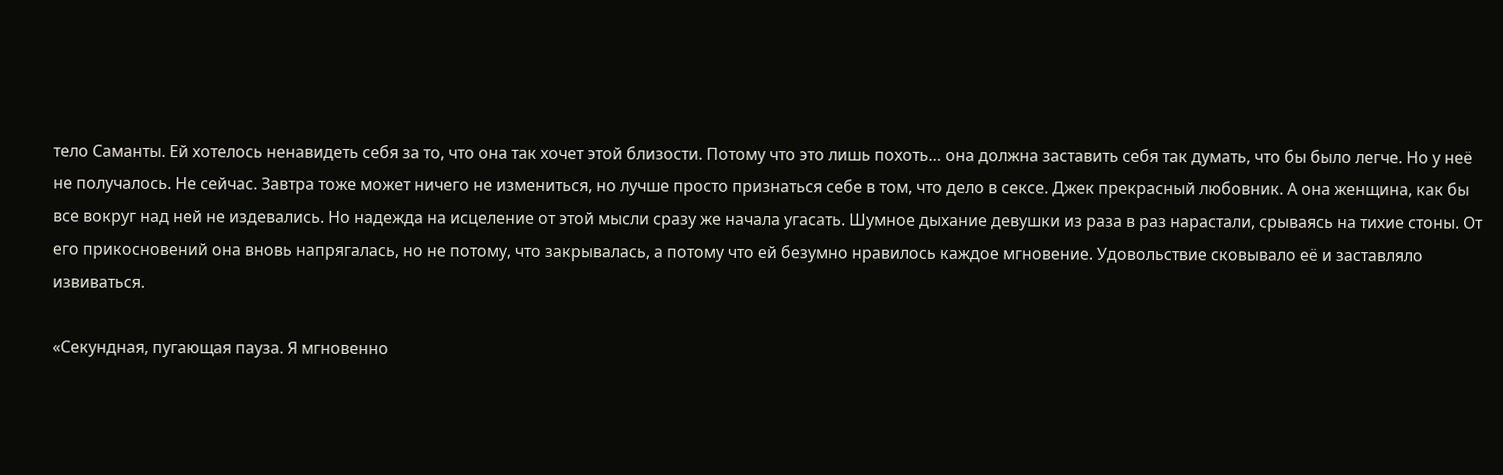тело Саманты. Ей хотелось ненавидеть себя за то, что она так хочет этой близости. Потому что это лишь похоть… она должна заставить себя так думать, что бы было легче. Но у неё не получалось. Не сейчас. Завтра тоже может ничего не измениться, но лучше просто признаться себе в том, что дело в сексе. Джек прекрасный любовник. А она женщина, как бы все вокруг над ней не издевались. Но надежда на исцеление от этой мысли сразу же начала угасать. Шумное дыхание девушки из раза в раз нарастали, срываясь на тихие стоны. От его прикосновений она вновь напрягалась, но не потому, что закрывалась, а потому что ей безумно нравилось каждое мгновение. Удовольствие сковывало её и заставляло извиваться.

«Секундная, пугающая пауза. Я мгновенно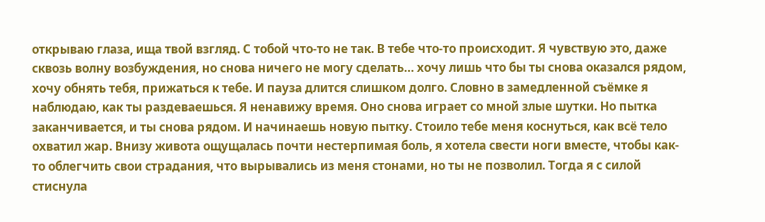открываю глаза, ища твой взгляд. С тобой что-то не так. В тебе что-то происходит. Я чувствую это, даже сквозь волну возбуждения, но снова ничего не могу сделать… хочу лишь что бы ты снова оказался рядом, хочу обнять тебя, прижаться к тебе. И пауза длится слишком долго. Словно в замедленной съёмке я наблюдаю, как ты раздеваешься. Я ненавижу время. Оно снова играет со мной злые шутки. Но пытка заканчивается, и ты снова рядом. И начинаешь новую пытку. Стоило тебе меня коснуться, как всё тело охватил жар. Внизу живота ощущалась почти нестерпимая боль, я хотела свести ноги вместе, чтобы как-то облегчить свои страдания, что вырывались из меня стонами, но ты не позволил. Тогда я с силой стиснула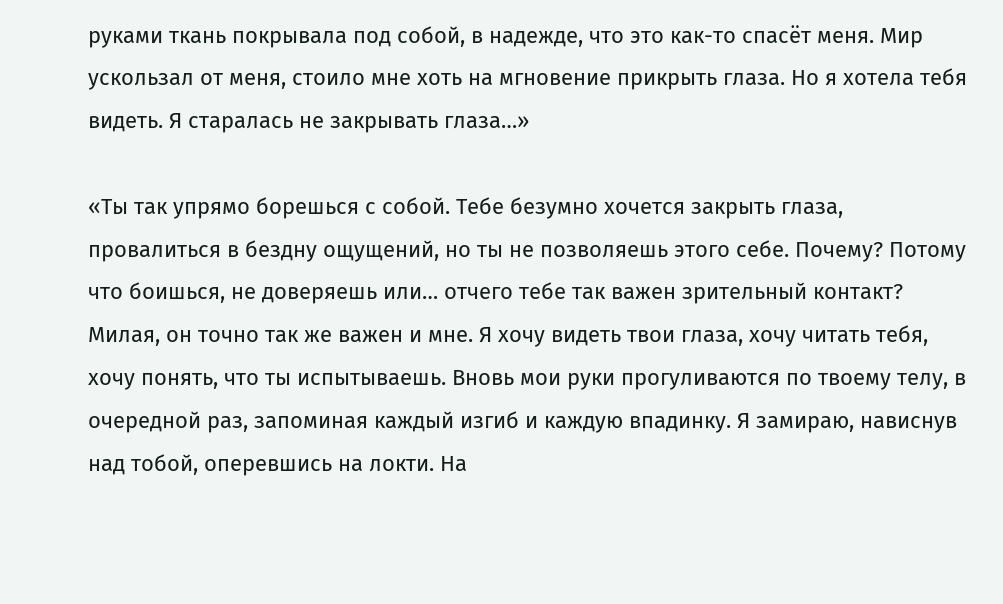руками ткань покрывала под собой, в надежде, что это как-то спасёт меня. Мир ускользал от меня, стоило мне хоть на мгновение прикрыть глаза. Но я хотела тебя видеть. Я старалась не закрывать глаза…»

«Ты так упрямо борешься с собой. Тебе безумно хочется закрыть глаза, провалиться в бездну ощущений, но ты не позволяешь этого себе. Почему? Потому что боишься, не доверяешь или… отчего тебе так важен зрительный контакт? Милая, он точно так же важен и мне. Я хочу видеть твои глаза, хочу читать тебя, хочу понять, что ты испытываешь. Вновь мои руки прогуливаются по твоему телу, в очередной раз, запоминая каждый изгиб и каждую впадинку. Я замираю, нависнув над тобой, оперевшись на локти. На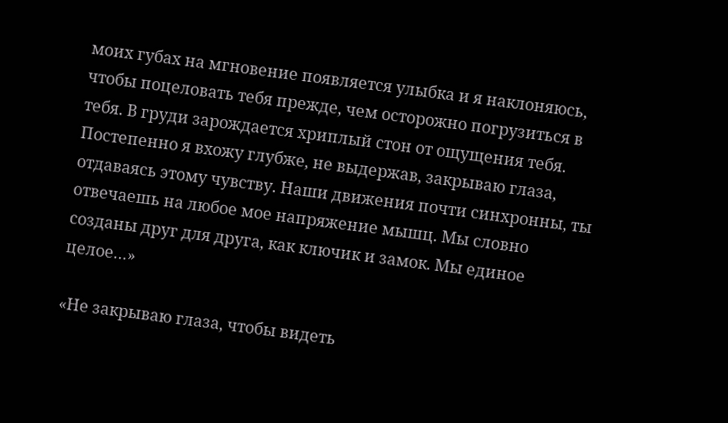моих губах на мгновение появляется улыбка и я наклоняюсь, чтобы поцеловать тебя прежде, чем осторожно погрузиться в тебя. В груди зарождается хриплый стон от ощущения тебя. Постепенно я вхожу глубже, не выдержав, закрываю глаза, отдаваясь этому чувству. Наши движения почти синхронны, ты отвечаешь на любое мое напряжение мышц. Мы словно созданы друг для друга, как ключик и замок. Мы единое целое…»

«Не закрываю глаза, чтобы видеть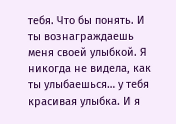тебя. Что бы понять. И ты вознаграждаешь меня своей улыбкой. Я никогда не видела, как ты улыбаешься… у тебя красивая улыбка. И я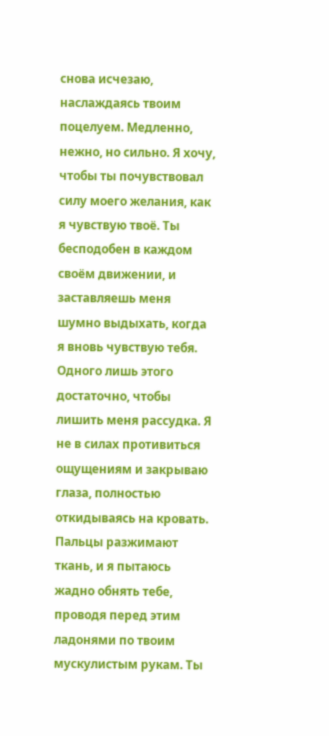снова исчезаю, наслаждаясь твоим поцелуем. Медленно, нежно, но сильно. Я хочу, чтобы ты почувствовал силу моего желания, как я чувствую твоё. Ты бесподобен в каждом своём движении, и заставляешь меня шумно выдыхать, когда я вновь чувствую тебя. Одного лишь этого достаточно, чтобы лишить меня рассудка. Я не в силах противиться ощущениям и закрываю глаза, полностью откидываясь на кровать. Пальцы разжимают ткань, и я пытаюсь жадно обнять тебе, проводя перед этим ладонями по твоим мускулистым рукам. Ты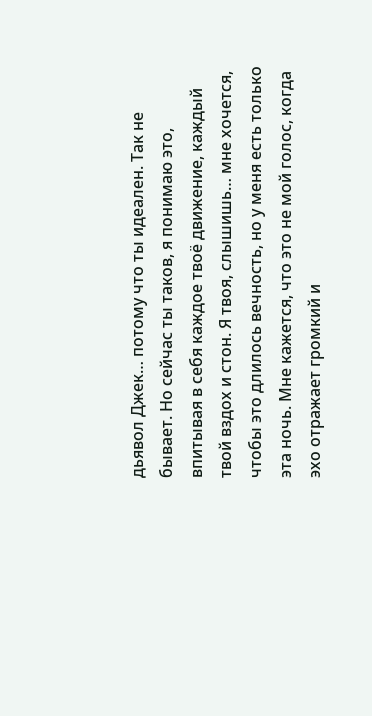дьявол Джек… потому что ты идеален. Так не бывает. Но сейчас ты таков, я понимаю это, впитывая в себя каждое твоё движение, каждый твой вздох и стон. Я твоя, слышишь… мне хочется, чтобы это длилось вечность, но у меня есть только эта ночь. Мне кажется, что это не мой голос, когда эхо отражает громкий и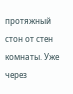протяжный стон от стен комнаты. Уже через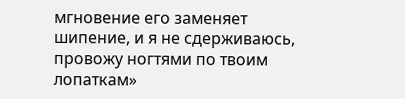мгновение его заменяет шипение, и я не сдерживаюсь, провожу ногтями по твоим лопаткам»